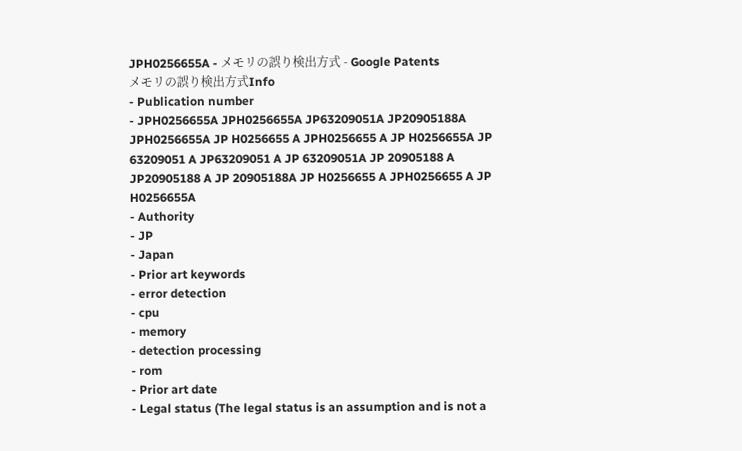JPH0256655A - メモリの誤り検出方式 - Google Patents
メモリの誤り検出方式Info
- Publication number
- JPH0256655A JPH0256655A JP63209051A JP20905188A JPH0256655A JP H0256655 A JPH0256655 A JP H0256655A JP 63209051 A JP63209051 A JP 63209051A JP 20905188 A JP20905188 A JP 20905188A JP H0256655 A JPH0256655 A JP H0256655A
- Authority
- JP
- Japan
- Prior art keywords
- error detection
- cpu
- memory
- detection processing
- rom
- Prior art date
- Legal status (The legal status is an assumption and is not a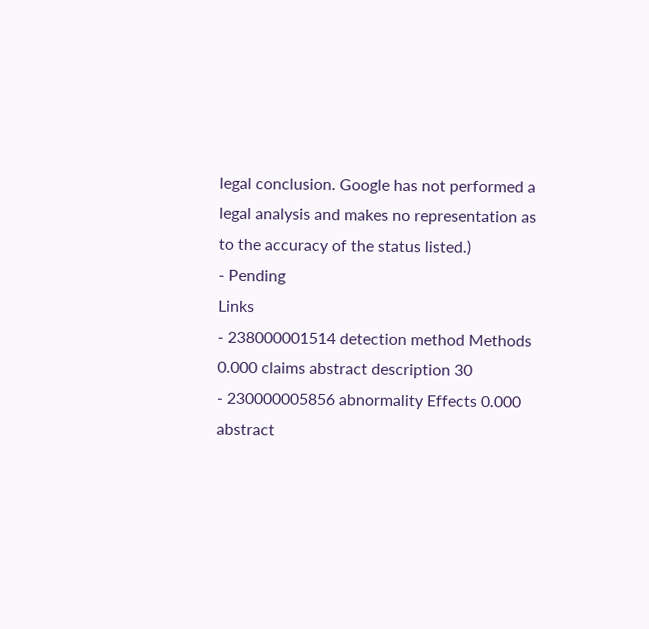legal conclusion. Google has not performed a legal analysis and makes no representation as to the accuracy of the status listed.)
- Pending
Links
- 238000001514 detection method Methods 0.000 claims abstract description 30
- 230000005856 abnormality Effects 0.000 abstract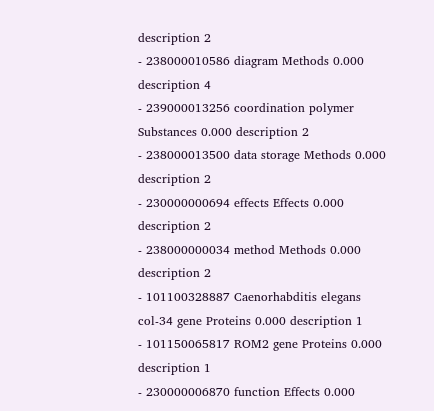description 2
- 238000010586 diagram Methods 0.000 description 4
- 239000013256 coordination polymer Substances 0.000 description 2
- 238000013500 data storage Methods 0.000 description 2
- 230000000694 effects Effects 0.000 description 2
- 238000000034 method Methods 0.000 description 2
- 101100328887 Caenorhabditis elegans col-34 gene Proteins 0.000 description 1
- 101150065817 ROM2 gene Proteins 0.000 description 1
- 230000006870 function Effects 0.000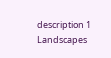description 1
Landscapes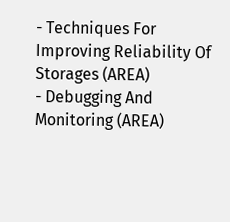- Techniques For Improving Reliability Of Storages (AREA)
- Debugging And Monitoring (AREA)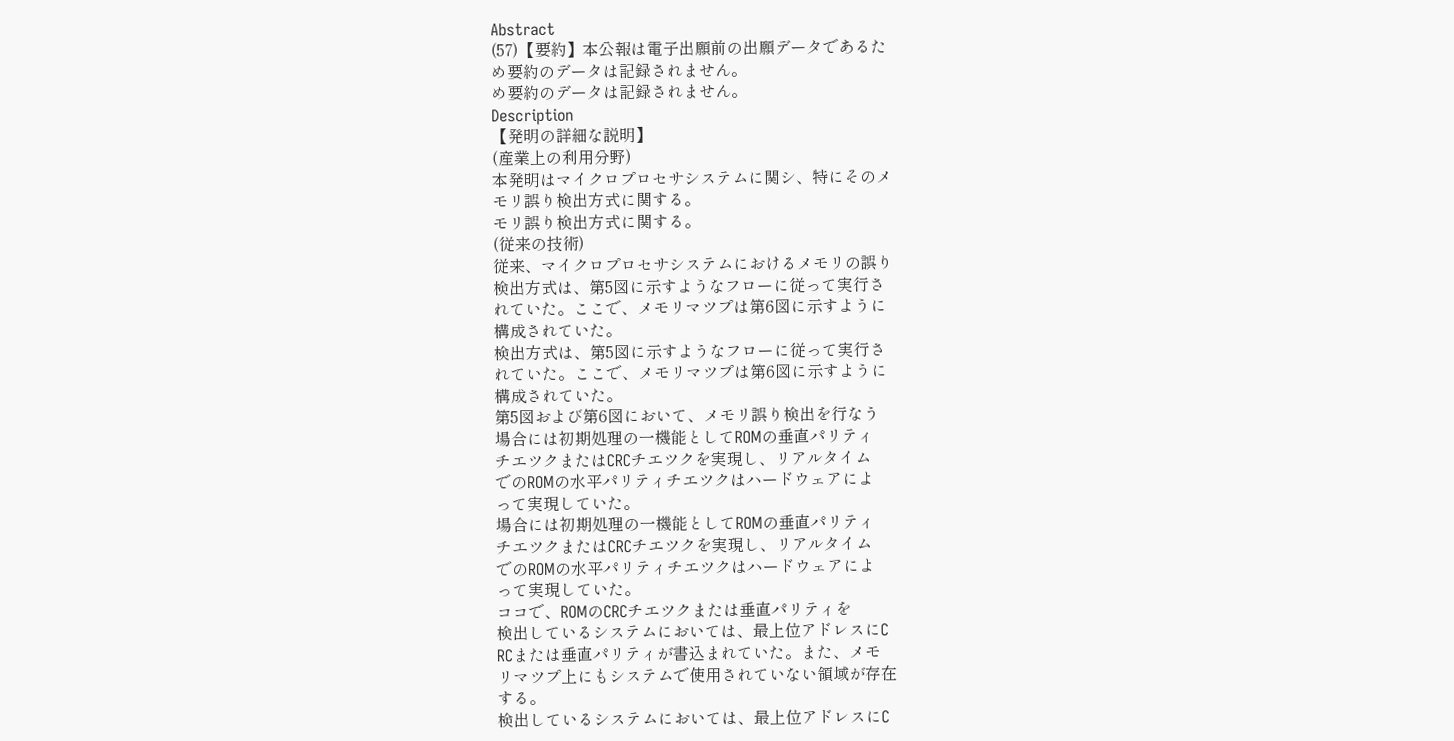Abstract
(57)【要約】本公報は電子出願前の出願データであるた
め要約のデータは記録されません。
め要約のデータは記録されません。
Description
【発明の詳細な説明】
(産業上の利用分野)
本発明はマイクロプロセサシステムに関シ、特にそのメ
モリ誤り検出方式に関する。
モリ誤り検出方式に関する。
(従来の技術)
従来、マイクロプロセサシステムにおけるメモリの誤り
検出方式は、第5図に示すようなフローに従って実行さ
れていた。ここで、メモリマツプは第6図に示すように
構成されていた。
検出方式は、第5図に示すようなフローに従って実行さ
れていた。ここで、メモリマツプは第6図に示すように
構成されていた。
第5図および第6図において、メモリ誤り検出を行なう
場合には初期処理の一機能としてROMの垂直パリティ
チエツクまたはCRCチエツクを実現し、リアルタイム
でのROMの水平パリティチエツクはハードウェアによ
って実現していた。
場合には初期処理の一機能としてROMの垂直パリティ
チエツクまたはCRCチエツクを実現し、リアルタイム
でのROMの水平パリティチエツクはハードウェアによ
って実現していた。
ココで、ROMのCRCチエツクまたは垂直パリティを
検出しているシステムにおいては、最上位アドレスにC
RCまたは垂直パリティが書込まれていた。また、メモ
リマツプ上にもシステムで使用されていない領域が存在
する。
検出しているシステムにおいては、最上位アドレスにC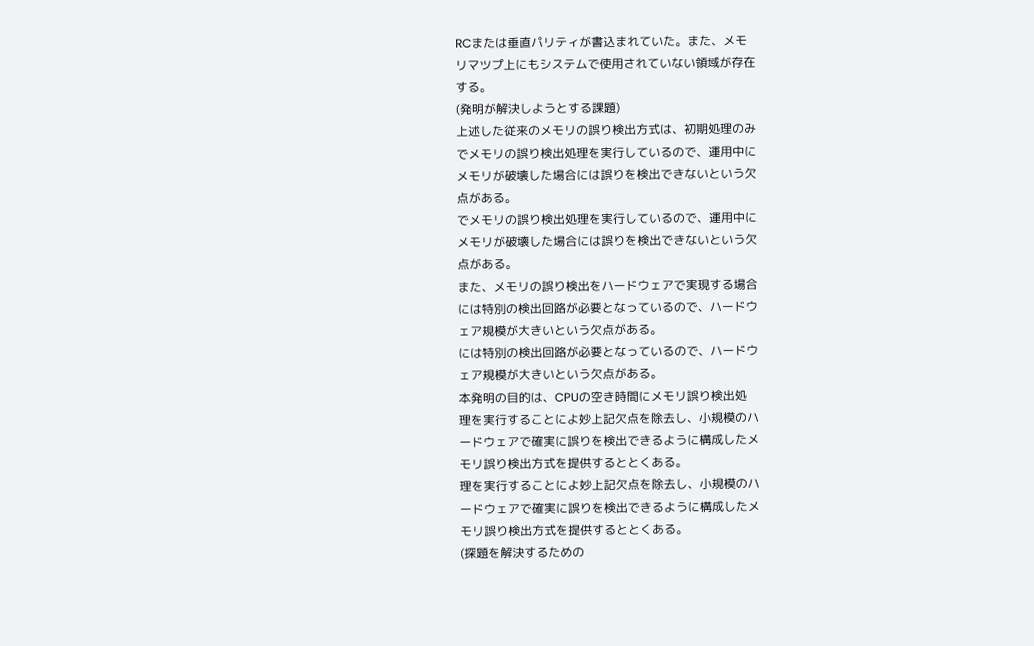RCまたは垂直パリティが書込まれていた。また、メモ
リマツプ上にもシステムで使用されていない領域が存在
する。
(発明が解決しようとする課題)
上述した従来のメモリの誤り検出方式は、初期処理のみ
でメモリの誤り検出処理を実行しているので、運用中に
メモリが破壊した場合には誤りを検出できないという欠
点がある。
でメモリの誤り検出処理を実行しているので、運用中に
メモリが破壊した場合には誤りを検出できないという欠
点がある。
また、メモリの誤り検出をハードウェアで実現する場合
には特別の検出回路が必要となっているので、ハードウ
ェア規模が大きいという欠点がある。
には特別の検出回路が必要となっているので、ハードウ
ェア規模が大きいという欠点がある。
本発明の目的は、CPUの空き時間にメモリ誤り検出処
理を実行することによ妙上記欠点を除去し、小規模のハ
ードウェアで確実に誤りを検出できるように構成したメ
モリ誤り検出方式を提供するととくある。
理を実行することによ妙上記欠点を除去し、小規模のハ
ードウェアで確実に誤りを検出できるように構成したメ
モリ誤り検出方式を提供するととくある。
(探題を解決するための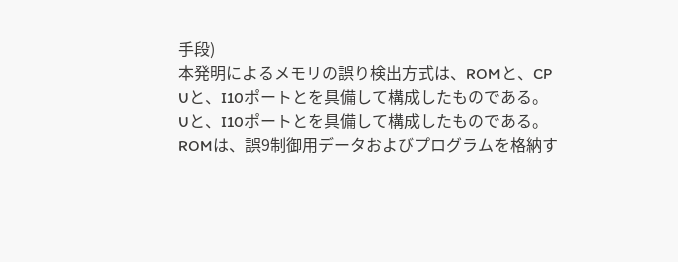手段)
本発明によるメモリの誤り検出方式は、ROMと、CP
Uと、I10ポートとを具備して構成したものである。
Uと、I10ポートとを具備して構成したものである。
ROMは、誤9制御用データおよびプログラムを格納す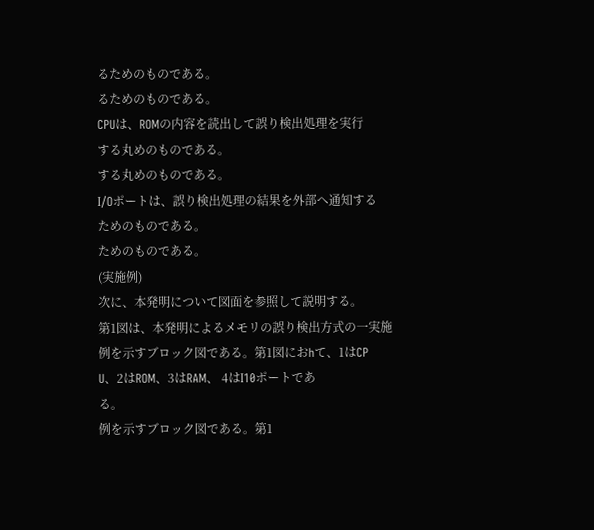るためのものである。
るためのものである。
CPUは、ROMの内容を読出して誤り検出処理を実行
する丸めのものである。
する丸めのものである。
I/Oポートは、誤り検出処理の結果を外部へ通知する
ためのものである。
ためのものである。
(実施例)
次に、本発明について図面を参照して説明する。
第1図は、本発明によるメモリの誤り検出方式の一実施
例を示すブロック図である。第1図におhて、1はCP
U、2はROM、3はRAM、 4はI10ポートであ
る。
例を示すブロック図である。第1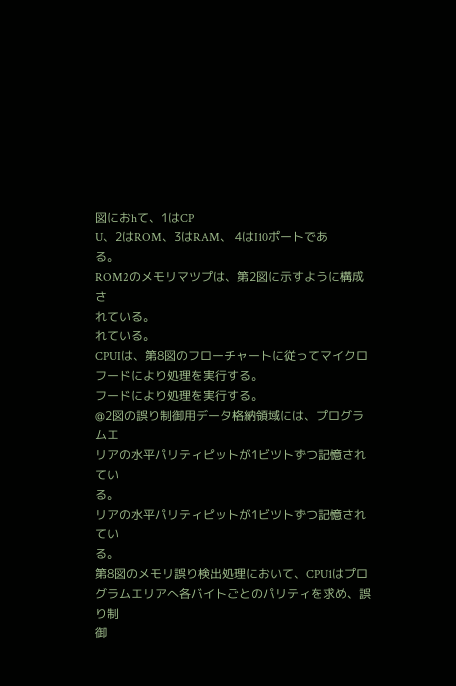図におhて、1はCP
U、2はROM、3はRAM、 4はI10ポートであ
る。
ROM2のメモリマツプは、第2図に示すように構成さ
れている。
れている。
CPUIは、第8図のフローチャートに従ってマイクロ
フードにより処理を実行する。
フードにより処理を実行する。
@2図の誤り制御用データ格納領域には、プログラムエ
リアの水平パリティピットが1ビツトずつ記憶されてい
る。
リアの水平パリティピットが1ビツトずつ記憶されてい
る。
第8図のメモリ誤り検出処理において、CPU1はプロ
グラムエリアへ各バイトごとのパリティを求め、誤り制
御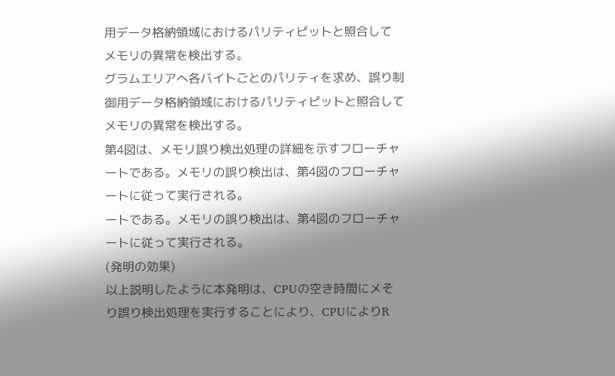用データ格納領域におけるパリティピットと照合して
メモリの異常を検出する。
グラムエリアへ各バイトごとのパリティを求め、誤り制
御用データ格納領域におけるパリティピットと照合して
メモリの異常を検出する。
第4図は、メモリ誤り検出処理の詳細を示すフローチャ
ートである。メモリの誤り検出は、第4図のフローチャ
ートに従って実行される。
ートである。メモリの誤り検出は、第4図のフローチャ
ートに従って実行される。
(発明の効果)
以上説明したように本発明は、CPUの空き時間にメそ
り誤り検出処理を実行することにより、CPUによりR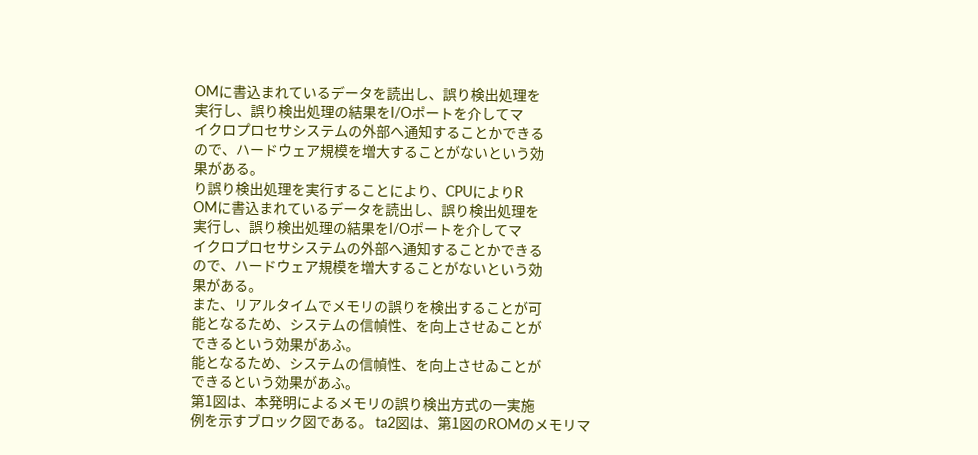OMに書込まれているデータを読出し、誤り検出処理を
実行し、誤り検出処理の結果をI/Oポートを介してマ
イクロプロセサシステムの外部へ通知することかできる
ので、ハードウェア規模を増大することがないという効
果がある。
り誤り検出処理を実行することにより、CPUによりR
OMに書込まれているデータを読出し、誤り検出処理を
実行し、誤り検出処理の結果をI/Oポートを介してマ
イクロプロセサシステムの外部へ通知することかできる
ので、ハードウェア規模を増大することがないという効
果がある。
また、リアルタイムでメモリの誤りを検出することが可
能となるため、システムの信幀性、を向上させゐことが
できるという効果があふ。
能となるため、システムの信幀性、を向上させゐことが
できるという効果があふ。
第1図は、本発明によるメモリの誤り検出方式の一実施
例を示すブロック図である。 ta2図は、第1図のROMのメモリマ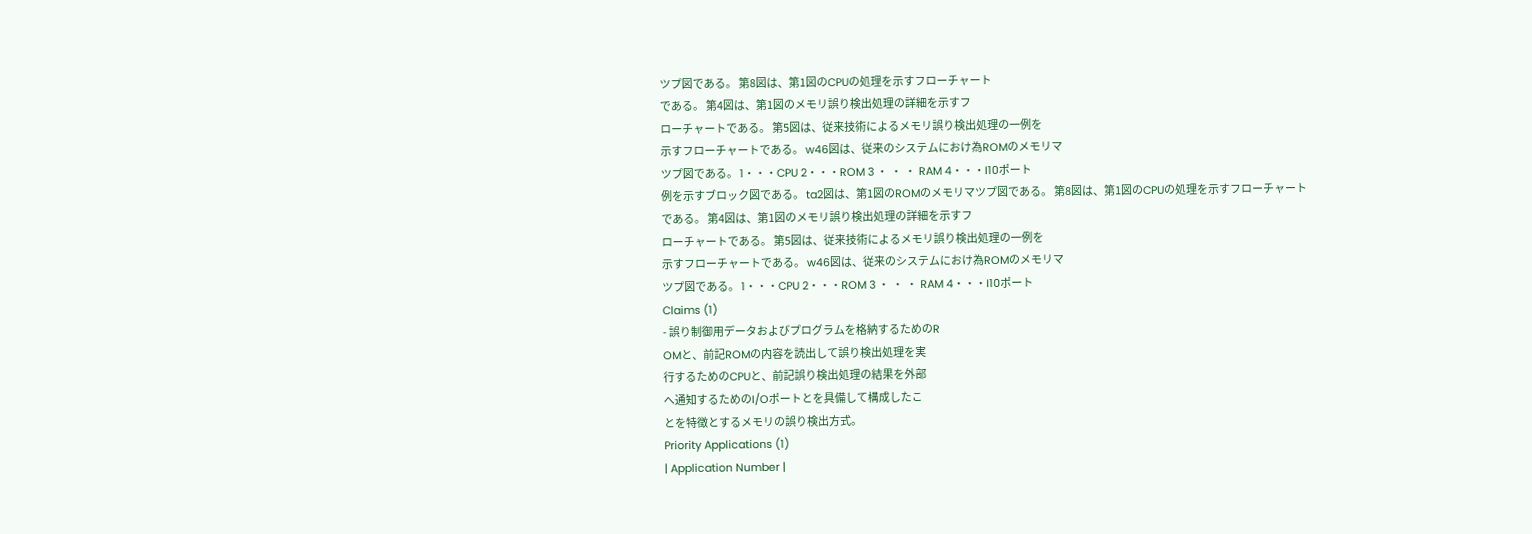ツプ図である。 第8図は、第1図のCPUの処理を示すフローチャート
である。 第4図は、第1図のメモリ誤り検出処理の詳細を示すフ
ローチャートである。 第5図は、従来技術によるメモリ誤り検出処理の一例を
示すフローチャートである。 w46図は、従来のシステムにおけ為ROMのメモリマ
ツプ図である。 1・・・CPU 2・・・ROM 3 ・ ・ ・ RAM 4・・・I10ポート
例を示すブロック図である。 ta2図は、第1図のROMのメモリマツプ図である。 第8図は、第1図のCPUの処理を示すフローチャート
である。 第4図は、第1図のメモリ誤り検出処理の詳細を示すフ
ローチャートである。 第5図は、従来技術によるメモリ誤り検出処理の一例を
示すフローチャートである。 w46図は、従来のシステムにおけ為ROMのメモリマ
ツプ図である。 1・・・CPU 2・・・ROM 3 ・ ・ ・ RAM 4・・・I10ポート
Claims (1)
- 誤り制御用データおよびプログラムを格納するためのR
OMと、前記ROMの内容を読出して誤り検出処理を実
行するためのCPUと、前記誤り検出処理の結果を外部
へ通知するためのI/Oポートとを具備して構成したこ
とを特徴とするメモリの誤り検出方式。
Priority Applications (1)
| Application Number |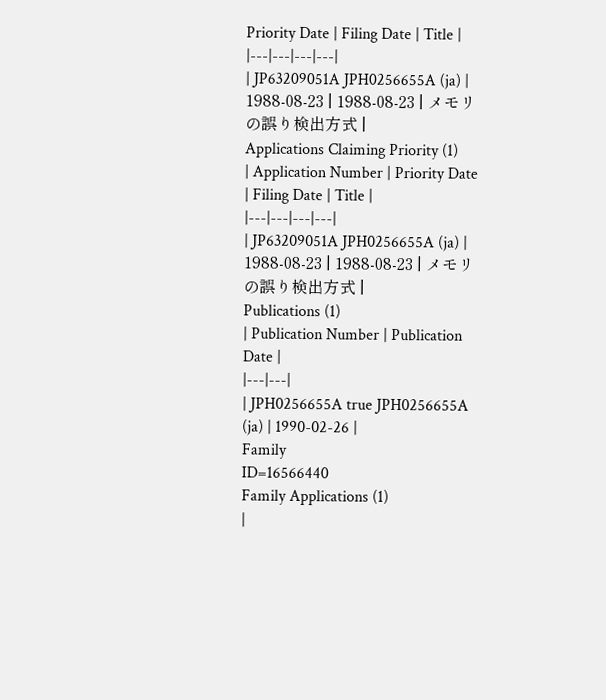Priority Date | Filing Date | Title |
|---|---|---|---|
| JP63209051A JPH0256655A (ja) | 1988-08-23 | 1988-08-23 | メモリの誤り検出方式 |
Applications Claiming Priority (1)
| Application Number | Priority Date | Filing Date | Title |
|---|---|---|---|
| JP63209051A JPH0256655A (ja) | 1988-08-23 | 1988-08-23 | メモリの誤り検出方式 |
Publications (1)
| Publication Number | Publication Date |
|---|---|
| JPH0256655A true JPH0256655A (ja) | 1990-02-26 |
Family
ID=16566440
Family Applications (1)
|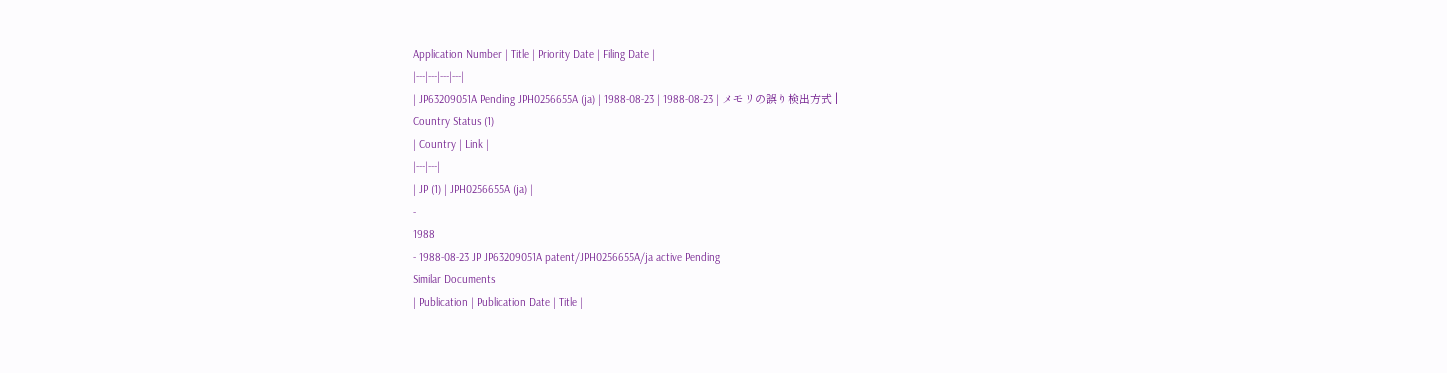Application Number | Title | Priority Date | Filing Date |
|---|---|---|---|
| JP63209051A Pending JPH0256655A (ja) | 1988-08-23 | 1988-08-23 | メモリの誤り検出方式 |
Country Status (1)
| Country | Link |
|---|---|
| JP (1) | JPH0256655A (ja) |
-
1988
- 1988-08-23 JP JP63209051A patent/JPH0256655A/ja active Pending
Similar Documents
| Publication | Publication Date | Title |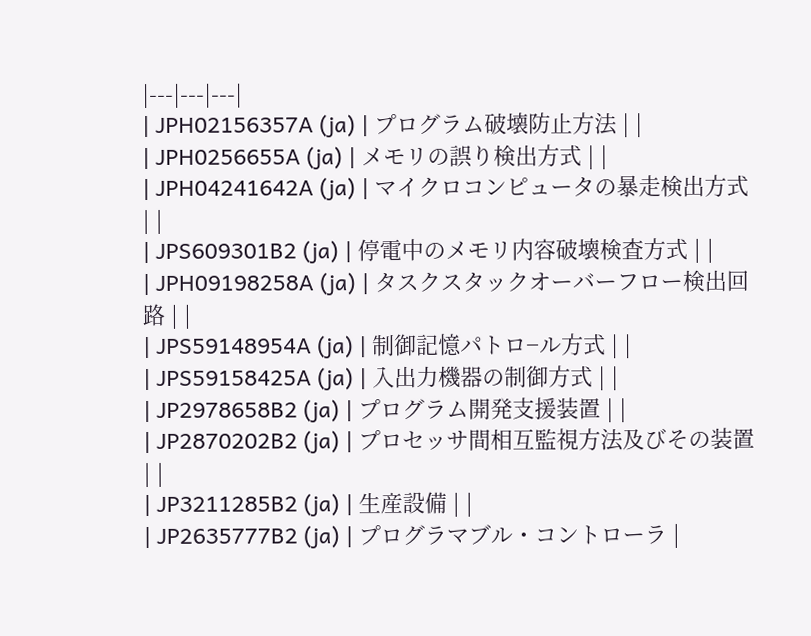|---|---|---|
| JPH02156357A (ja) | プログラム破壊防止方法 | |
| JPH0256655A (ja) | メモリの誤り検出方式 | |
| JPH04241642A (ja) | マイクロコンピュータの暴走検出方式 | |
| JPS609301B2 (ja) | 停電中のメモリ内容破壊検査方式 | |
| JPH09198258A (ja) | タスクスタックオーバーフロー検出回路 | |
| JPS59148954A (ja) | 制御記憶パトロ−ル方式 | |
| JPS59158425A (ja) | 入出力機器の制御方式 | |
| JP2978658B2 (ja) | プログラム開発支援装置 | |
| JP2870202B2 (ja) | プロセッサ間相互監視方法及びその装置 | |
| JP3211285B2 (ja) | 生産設備 | |
| JP2635777B2 (ja) | プログラマブル・コントローラ |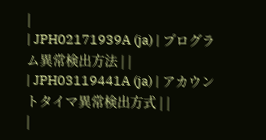|
| JPH02171939A (ja) | プログラム異常検出方法 | |
| JPH03119441A (ja) | アカウントタイマ異常検出方式 | |
|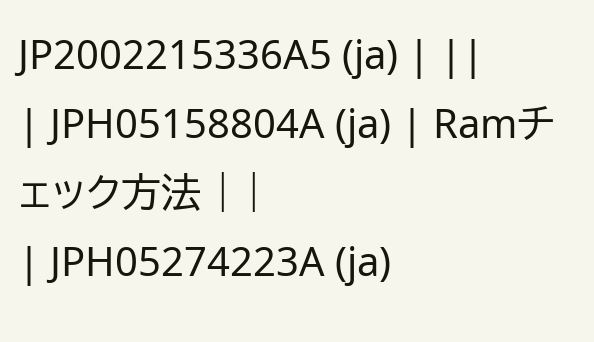JP2002215336A5 (ja) | ||
| JPH05158804A (ja) | Ramチェック方法 | |
| JPH05274223A (ja)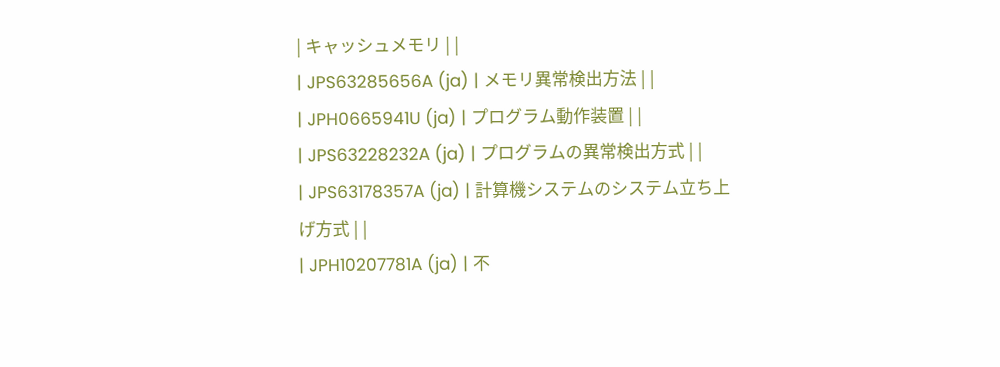| キャッシュメモリ | |
| JPS63285656A (ja) | メモリ異常検出方法 | |
| JPH0665941U (ja) | プログラム動作装置 | |
| JPS63228232A (ja) | プログラムの異常検出方式 | |
| JPS63178357A (ja) | 計算機システムのシステム立ち上げ方式 | |
| JPH10207781A (ja) | 不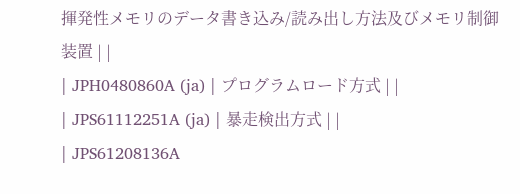揮発性メモリのデータ書き込み/読み出し方法及びメモリ制御装置 | |
| JPH0480860A (ja) | プログラムロード方式 | |
| JPS61112251A (ja) | 暴走検出方式 | |
| JPS61208136A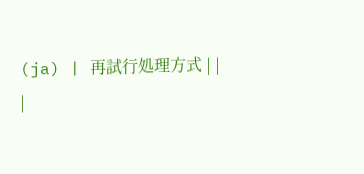(ja) | 再試行処理方式 | |
|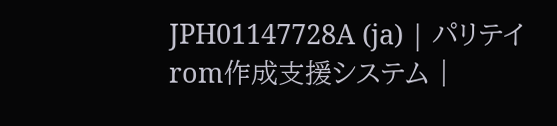JPH01147728A (ja) | パリテイrom作成支援システム |